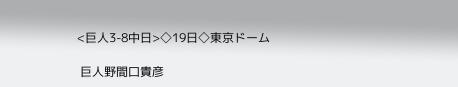<巨人3-8中日>◇19日◇東京ドーム

 巨人野間口貴彦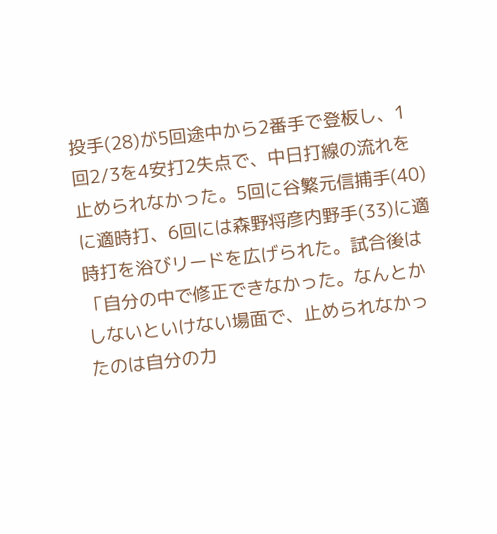投手(28)が5回途中から2番手で登板し、1回2/3を4安打2失点で、中日打線の流れを止められなかった。5回に谷繁元信捕手(40)に適時打、6回には森野将彦内野手(33)に適時打を浴びリードを広げられた。試合後は「自分の中で修正できなかった。なんとかしないといけない場面で、止められなかったのは自分の力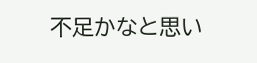不足かなと思い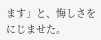ます」と、悔しさをにじませた。